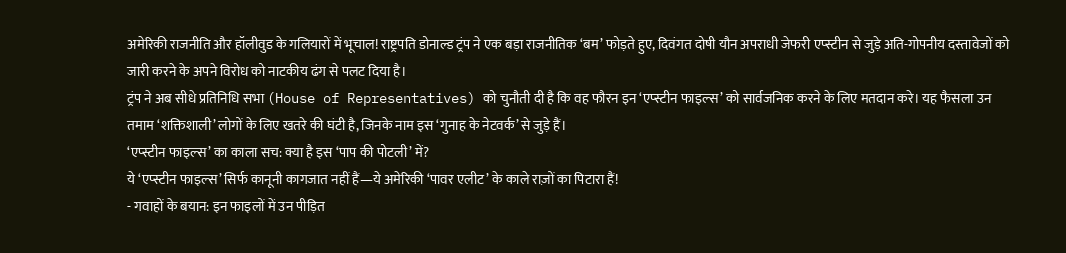अमेरिकी राजनीति और हॉलीवुड के गलियारों में भूचाल! राष्ट्रपति डोनाल्ड ट्रंप ने एक बड़ा राजनीतिक ‘बम’ फोड़ते हुए, दिवंगत दोषी यौन अपराधी जेफरी एप्स्टीन से जुड़े अति-गोपनीय दस्तावेजों को जारी करने के अपने विरोध को नाटकीय ढंग से पलट दिया है।
ट्रंप ने अब सीधे प्रतिनिधि सभा (House of Representatives) को चुनौती दी है कि वह फौरन इन ‘एप्स्टीन फाइल्स’ को सार्वजनिक करने के लिए मतदान करे। यह फैसला उन तमाम ‘शक्तिशाली’ लोगों के लिए खतरे की घंटी है, जिनके नाम इस ‘गुनाह के नेटवर्क’ से जुड़े हैं।
‘एप्स्टीन फाइल्स’ का काला सच: क्या है इस ‘पाप की पोटली’ में?
ये ‘एप्स्टीन फाइल्स’ सिर्फ कानूनी कागजात नहीं हैं—ये अमेरिकी ‘पावर एलीट’ के काले राज़ों का पिटारा हैं!
- गवाहों के बयान: इन फाइलों में उन पीड़ित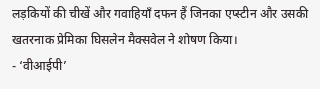लड़कियों की चीखें और गवाहियाँ दफन हैं जिनका एप्स्टीन और उसकी खतरनाक प्रेमिका घिसलेन मैक्सवेल ने शोषण किया।
- ‘वीआईपी’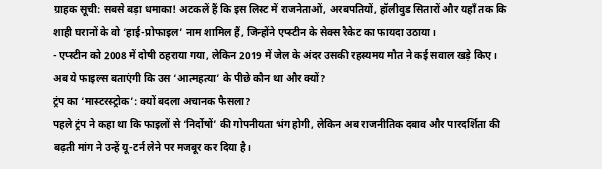ग्राहक सूची: सबसे बड़ा धमाका! अटकलें हैं कि इस लिस्ट में राजनेताओं, अरबपतियों, हॉलीवुड सितारों और यहाँ तक कि शाही घरानों के वो ‘हाई-प्रोफाइल’ नाम शामिल हैं, जिन्होंने एप्स्टीन के सेक्स रैकेट का फायदा उठाया।
- एप्स्टीन को 2008 में दोषी ठहराया गया, लेकिन 2019 में जेल के अंदर उसकी रहस्यमय मौत ने कई सवाल खड़े किए। अब ये फाइल्स बताएंगी कि उस ‘आत्महत्या’ के पीछे कौन था और क्यों?
ट्रंप का ‘मास्टरस्ट्रोक’: क्यों बदला अचानक फैसला?
पहले ट्रंप ने कहा था कि फाइलों से ‘निर्दोषों’ की गोपनीयता भंग होगी, लेकिन अब राजनीतिक दबाव और पारदर्शिता की बढ़ती मांग ने उन्हें यू-टर्न लेने पर मजबूर कर दिया है।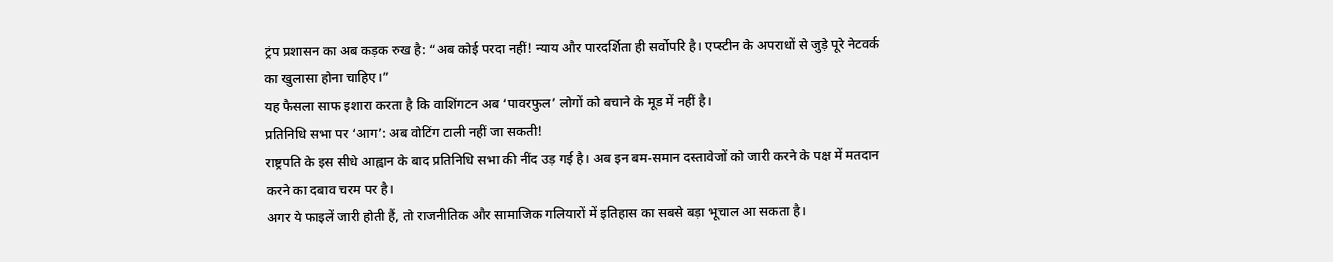ट्रंप प्रशासन का अब कड़क रुख है: “अब कोई परदा नहीं! न्याय और पारदर्शिता ही सर्वोपरि है। एप्स्टीन के अपराधों से जुड़े पूरे नेटवर्क का खुलासा होना चाहिए।”
यह फैसला साफ इशारा करता है कि वाशिंगटन अब ‘पावरफुल’ लोगों को बचाने के मूड में नहीं है।
प्रतिनिधि सभा पर ‘आग’: अब वोटिंग टाली नहीं जा सकती!
राष्ट्रपति के इस सीधे आह्वान के बाद प्रतिनिधि सभा की नींद उड़ गई है। अब इन बम-समान दस्तावेजों को जारी करने के पक्ष में मतदान करने का दबाव चरम पर है।
अगर ये फाइलें जारी होती हैं, तो राजनीतिक और सामाजिक गलियारों में इतिहास का सबसे बड़ा भूचाल आ सकता है।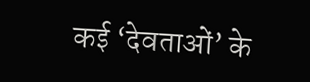कई ‘देवताओं’ के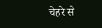चेहरे से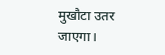मुखौटा उतर जाएगा।